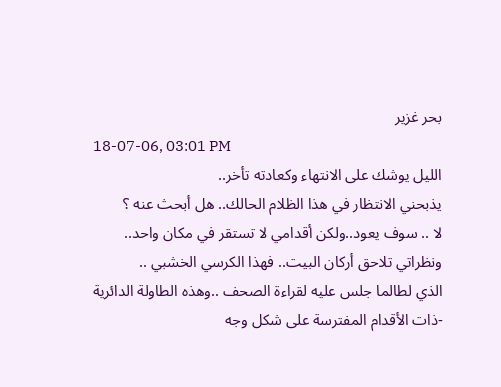بحر غزير
18-07-06, 03:01 PM
الليل يوشك على الانتهاء وكعادته تأخر..
يذبحني الانتظار في هذا الظلام الحالك.. هل أبحث عنه ؟
لا .. سوف يعود..ولكن أقدامي لا تستقر في مكان واحد..
ونظراتي تلاحق أركان البيت.. فهذا الكرسي الخشبي ..
الذي لطالما جلس عليه لقراءة الصحف ..وهذه الطاولة الدائرية
-ذات الأقدام المفترسة على شكل وجه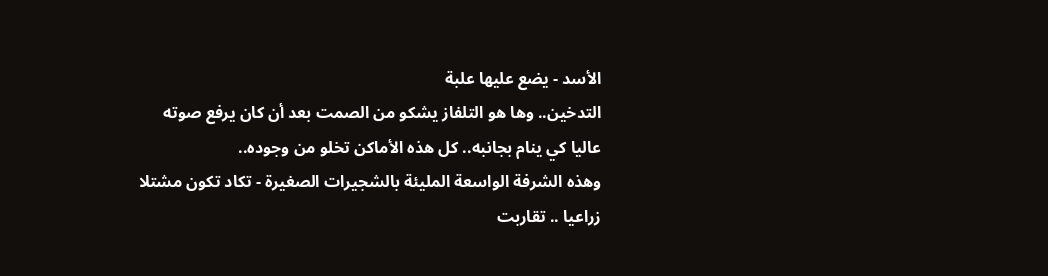الأسد - يضع عليها علبة
التدخين.. وها هو التلفاز يشكو من الصمت بعد أن كان يرفع صوته
عاليا كي ينام بجانبه.. كل هذه الأماكن تخلو من وجوده..
وهذه الشرفة الواسعة المليئة بالشجيرات الصغيرة - تكاد تكون مشتلا
زراعيا .. تقاربت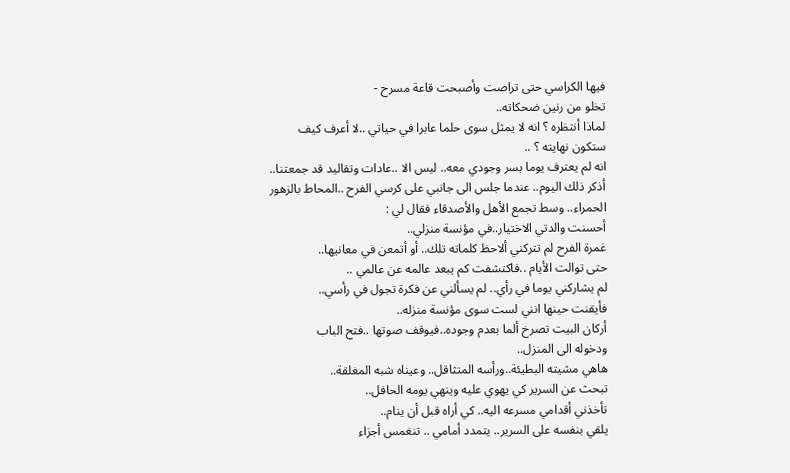فيها الكراسي حتى تراصت وأصبحت قاعة مسرح -
تخلو من رنين ضحكاته..
لماذا أنتظره ؟ انه لا يمثل سوى حلما عابرا في حياتي ..لا أعرف كيف
ستكون نهايته ؟ ..
انه لم يعترف يوما بسر وجودي معه.. ليس الا ..عادات وتقاليد قد جمعتنا..
أذكر ذلك اليوم.. عندما جلس الى جانبي على كرسي الفرح ..المحاط بالزهور
الحمراء.. وسط تجمع الأهل والأصدقاء فقال لي :
أحسنت والدتي الاختيار..في مؤنسة منزلي..
غمرة الفرح لم تتركني ألاحظ كلماته تلك.. أو أتمعن في معانيها..
حتى توالت الأيام ..فاكتشفت كم يبعد عالمه عن عالمي ..
لم يشاركني يوما في رأي.. لم يسألني عن فكرة تجول في رأسي..
فأيقنت حينها انني لست سوى مؤنسة منزله..
أركان البيت تصرخ ألما بعدم وجوده..فيوقف صوتها ..فتح الباب
ودخوله الى المنزل..
هاهي مشيته البطيئة..ورأسه المتثاقل.. وعيناه شبه المغلقة..
تبحث عن السرير كي يهوي عليه وينهي يومه الحافل..
تأخذني أقدامي مسرعه اليه.. كي أراه قبل أن ينام..
يلقي بنفسه على السرير.. يتمدد أمامي .. تنغمس أجزاء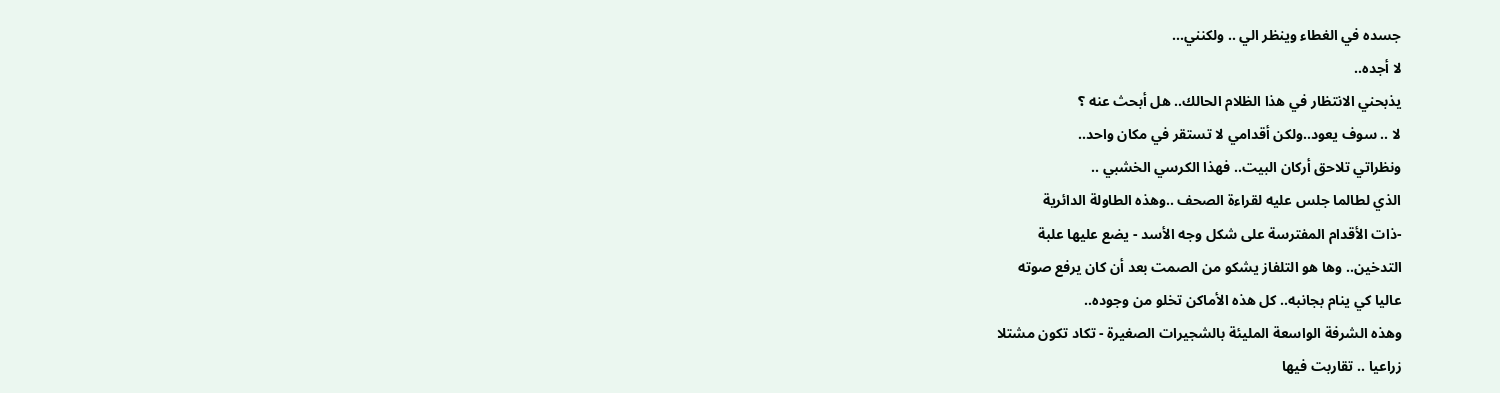جسده في الغطاء وينظر الي .. ولكنني...
لا أجده..
يذبحني الانتظار في هذا الظلام الحالك.. هل أبحث عنه ؟
لا .. سوف يعود..ولكن أقدامي لا تستقر في مكان واحد..
ونظراتي تلاحق أركان البيت.. فهذا الكرسي الخشبي ..
الذي لطالما جلس عليه لقراءة الصحف ..وهذه الطاولة الدائرية
-ذات الأقدام المفترسة على شكل وجه الأسد - يضع عليها علبة
التدخين.. وها هو التلفاز يشكو من الصمت بعد أن كان يرفع صوته
عاليا كي ينام بجانبه.. كل هذه الأماكن تخلو من وجوده..
وهذه الشرفة الواسعة المليئة بالشجيرات الصغيرة - تكاد تكون مشتلا
زراعيا .. تقاربت فيها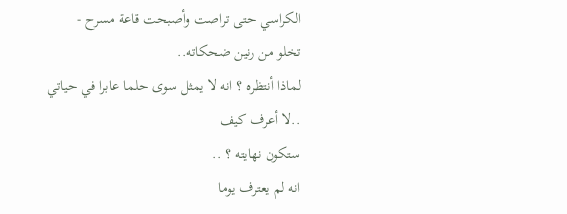الكراسي حتى تراصت وأصبحت قاعة مسرح -
تخلو من رنين ضحكاته..
لماذا أنتظره ؟ انه لا يمثل سوى حلما عابرا في حياتي ..لا أعرف كيف
ستكون نهايته ؟ ..
انه لم يعترف يوما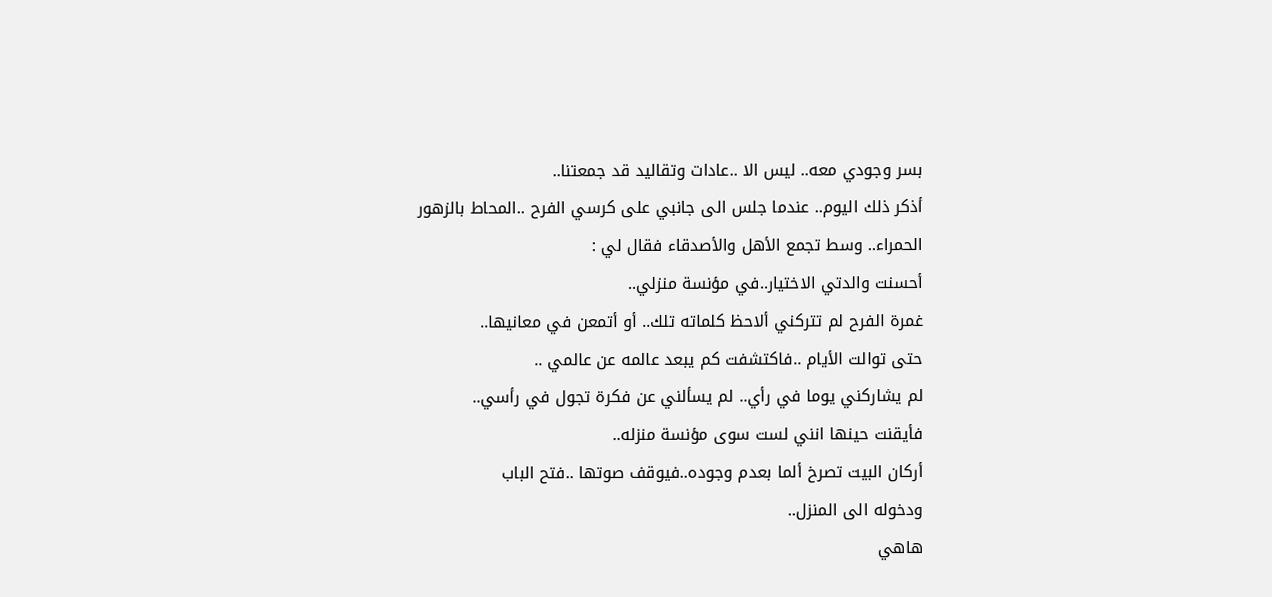بسر وجودي معه.. ليس الا ..عادات وتقاليد قد جمعتنا..
أذكر ذلك اليوم.. عندما جلس الى جانبي على كرسي الفرح ..المحاط بالزهور
الحمراء.. وسط تجمع الأهل والأصدقاء فقال لي :
أحسنت والدتي الاختيار..في مؤنسة منزلي..
غمرة الفرح لم تتركني ألاحظ كلماته تلك.. أو أتمعن في معانيها..
حتى توالت الأيام ..فاكتشفت كم يبعد عالمه عن عالمي ..
لم يشاركني يوما في رأي.. لم يسألني عن فكرة تجول في رأسي..
فأيقنت حينها انني لست سوى مؤنسة منزله..
أركان البيت تصرخ ألما بعدم وجوده..فيوقف صوتها ..فتح الباب
ودخوله الى المنزل..
هاهي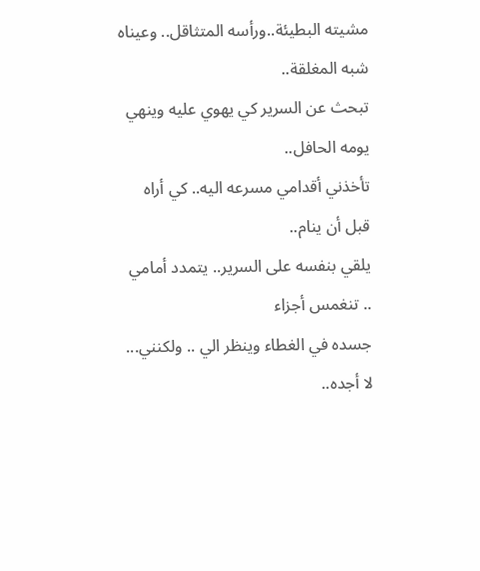مشيته البطيئة..ورأسه المتثاقل.. وعيناه شبه المغلقة..
تبحث عن السرير كي يهوي عليه وينهي يومه الحافل..
تأخذني أقدامي مسرعه اليه.. كي أراه قبل أن ينام..
يلقي بنفسه على السرير.. يتمدد أمامي .. تنغمس أجزاء
جسده في الغطاء وينظر الي .. ولكنني...
لا أجده..